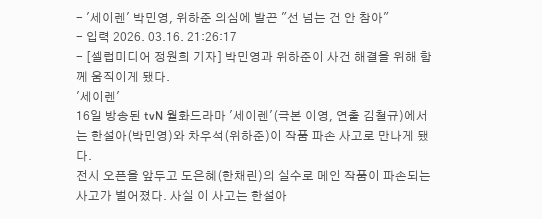- '세이렌' 박민영, 위하준 의심에 발끈 "선 넘는 건 안 참아"
- 입력 2026. 03.16. 21:26:17
- [셀럽미디어 정원희 기자] 박민영과 위하준이 사건 해결을 위해 함께 움직이게 됐다.
'세이렌'
16일 방송된 tvN 월화드라마 '세이렌'(극본 이영, 연출 김철규)에서는 한설아(박민영)와 차우석(위하준)이 작품 파손 사고로 만나게 됐다.
전시 오픈을 앞두고 도은혜(한채린)의 실수로 메인 작품이 파손되는 사고가 벌어졌다. 사실 이 사고는 한설아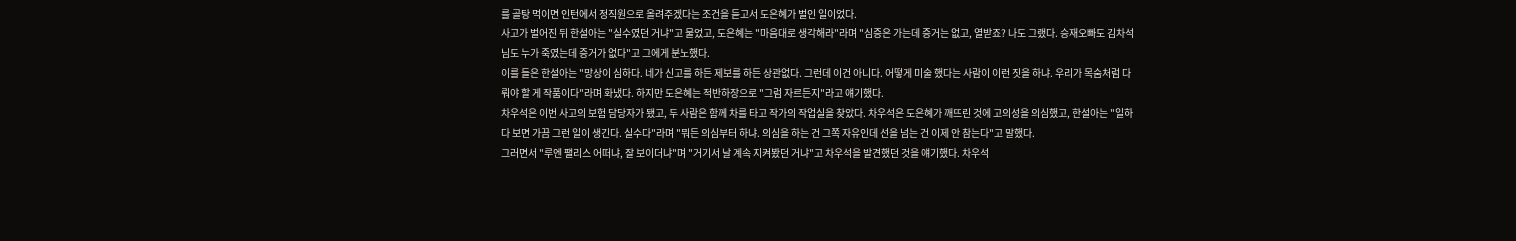를 골탕 먹이면 인턴에서 정직원으로 올려주겠다는 조건을 듣고서 도은혜가 벌인 일이었다.
사고가 벌어진 뒤 한설아는 "실수였던 거냐"고 물었고, 도은혜는 "마음대로 생각해라"라며 "심증은 가는데 증거는 없고, 열받죠? 나도 그랬다. 승재오빠도 김차석님도 누가 죽였는데 증거가 없다"고 그에게 분노했다.
이를 들은 한설아는 "망상이 심하다. 네가 신고를 하든 제보를 하든 상관없다. 그런데 이건 아니다. 어떻게 미술 했다는 사람이 이런 짓을 하냐. 우리가 목숨처럼 다뤄야 할 게 작품이다"라며 화냈다. 하지만 도은혜는 적반하장으로 "그럼 자르든지"라고 얘기했다.
차우석은 이번 사고의 보험 담당자가 됐고, 두 사람은 함께 차를 타고 작가의 작업실을 찾았다. 차우석은 도은혜가 깨뜨린 것에 고의성을 의심했고, 한설아는 "일하다 보면 가끔 그런 일이 생긴다. 실수다"라며 "뭐든 의심부터 하냐. 의심을 하는 건 그쪽 자유인데 선을 넘는 건 이제 안 참는다"고 말했다.
그러면서 "루엔 팰리스 어떠냐, 잘 보이더냐"며 "거기서 날 계속 지켜봤던 거냐"고 차우석을 발견했던 것을 얘기했다. 차우석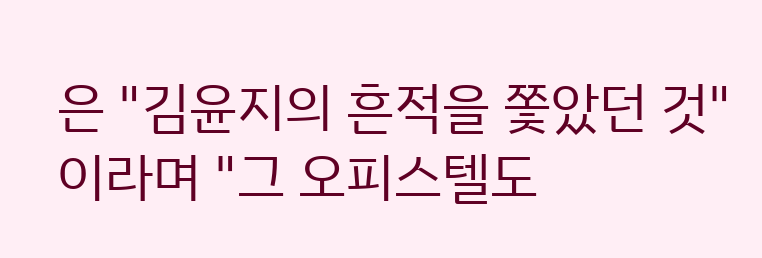은 "김윤지의 흔적을 쫓았던 것"이라며 "그 오피스텔도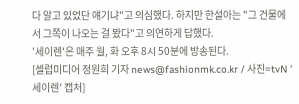다 알고 있었단 얘기냐"고 의심했다. 하지만 한설아는 "그 건물에서 그쪽이 나오는 걸 봤다"고 의연하게 답했다.
'세이렌'은 매주 월, 화 오후 8시 50분에 방송된다.
[셀럽미디어 정원희 기자 news@fashionmk.co.kr / 사진=tvN '세이렌' 캡처]